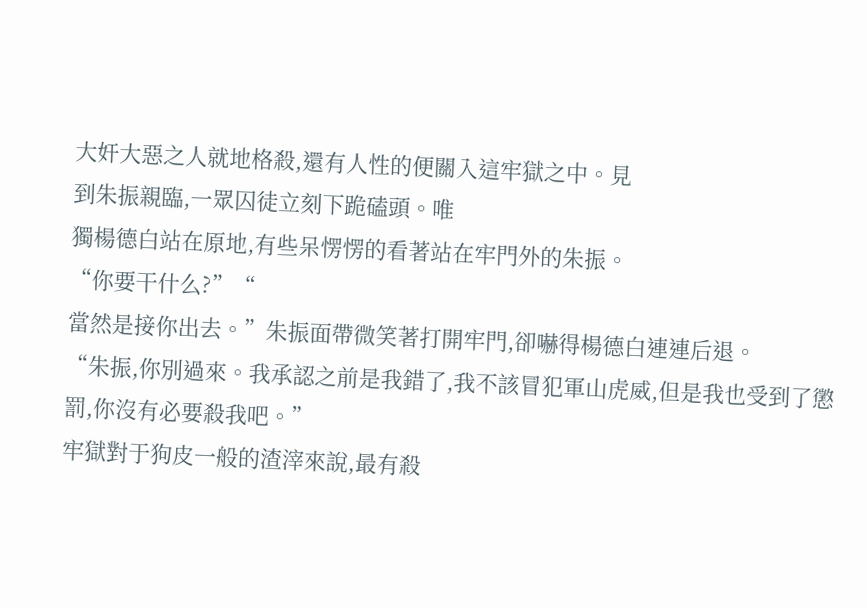大奸大惡之人就地格殺,還有人性的便關入這牢獄之中。見
到朱振親臨,一眾囚徒立刻下跪磕頭。唯
獨楊德白站在原地,有些呆愣愣的看著站在牢門外的朱振。
“你要干什么?”“
當然是接你出去。”朱振面帶微笑著打開牢門,卻嚇得楊德白連連后退。
“朱振,你別過來。我承認之前是我錯了,我不該冒犯軍山虎威,但是我也受到了懲罰,你沒有必要殺我吧。”
牢獄對于狗皮一般的渣滓來說,最有殺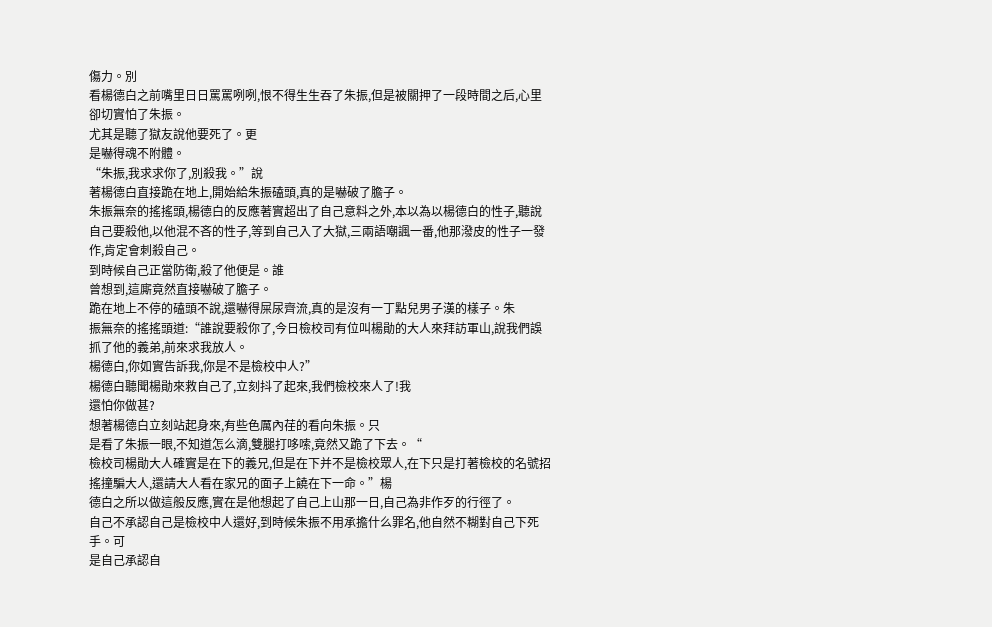傷力。別
看楊德白之前嘴里日日罵罵咧咧,恨不得生生吞了朱振,但是被關押了一段時間之后,心里卻切實怕了朱振。
尤其是聽了獄友說他要死了。更
是嚇得魂不附體。
“朱振,我求求你了,別殺我。”說
著楊德白直接跪在地上,開始給朱振磕頭,真的是嚇破了膽子。
朱振無奈的搖搖頭,楊德白的反應著實超出了自己意料之外,本以為以楊德白的性子,聽說自己要殺他,以他混不吝的性子,等到自己入了大獄,三兩語嘲諷一番,他那潑皮的性子一發作,肯定會刺殺自己。
到時候自己正當防衛,殺了他便是。誰
曾想到,這廝竟然直接嚇破了膽子。
跪在地上不停的磕頭不說,還嚇得屎尿齊流,真的是沒有一丁點兒男子漢的樣子。朱
振無奈的搖搖頭道:“誰說要殺你了,今日檢校司有位叫楊勛的大人來拜訪軍山,說我們誤抓了他的義弟,前來求我放人。
楊德白,你如實告訴我,你是不是檢校中人?”
楊德白聽聞楊勛來救自己了,立刻抖了起來,我們檢校來人了!我
還怕你做甚?
想著楊德白立刻站起身來,有些色厲內荏的看向朱振。只
是看了朱振一眼,不知道怎么滴,雙腿打哆嗦,竟然又跪了下去。“
檢校司楊勛大人確實是在下的義兄,但是在下并不是檢校眾人,在下只是打著檢校的名號招搖撞騙大人,還請大人看在家兄的面子上饒在下一命。”楊
德白之所以做這般反應,實在是他想起了自己上山那一日,自己為非作歹的行徑了。
自己不承認自己是檢校中人還好,到時候朱振不用承擔什么罪名,他自然不糊對自己下死手。可
是自己承認自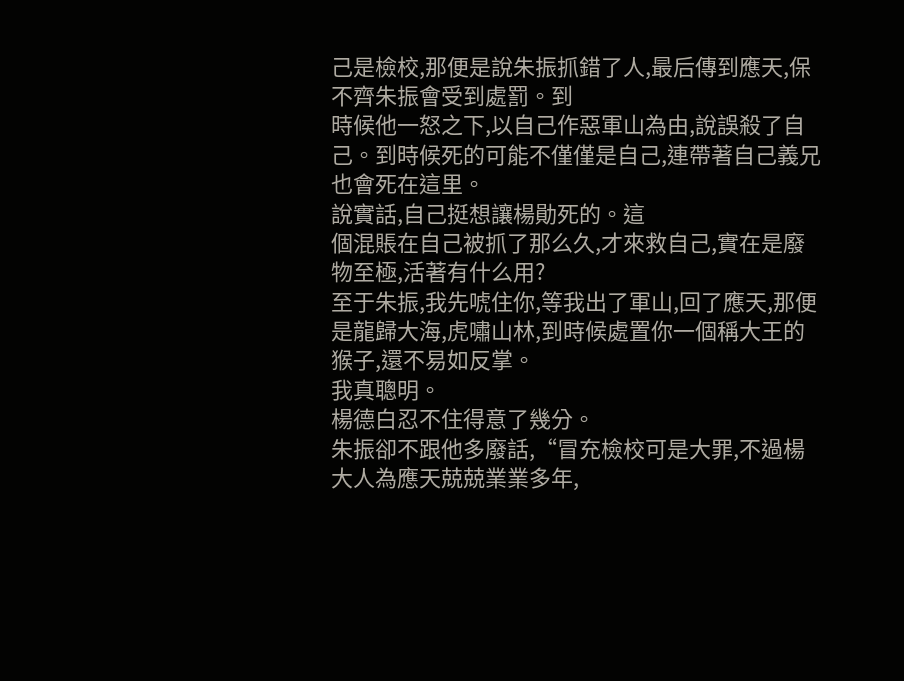己是檢校,那便是說朱振抓錯了人,最后傳到應天,保不齊朱振會受到處罰。到
時候他一怒之下,以自己作惡軍山為由,說誤殺了自己。到時候死的可能不僅僅是自己,連帶著自己義兄也會死在這里。
說實話,自己挺想讓楊勛死的。這
個混賬在自己被抓了那么久,才來救自己,實在是廢物至極,活著有什么用?
至于朱振,我先唬住你,等我出了軍山,回了應天,那便是龍歸大海,虎嘯山林,到時候處置你一個稱大王的猴子,還不易如反掌。
我真聰明。
楊德白忍不住得意了幾分。
朱振卻不跟他多廢話,“冒充檢校可是大罪,不過楊大人為應天兢兢業業多年,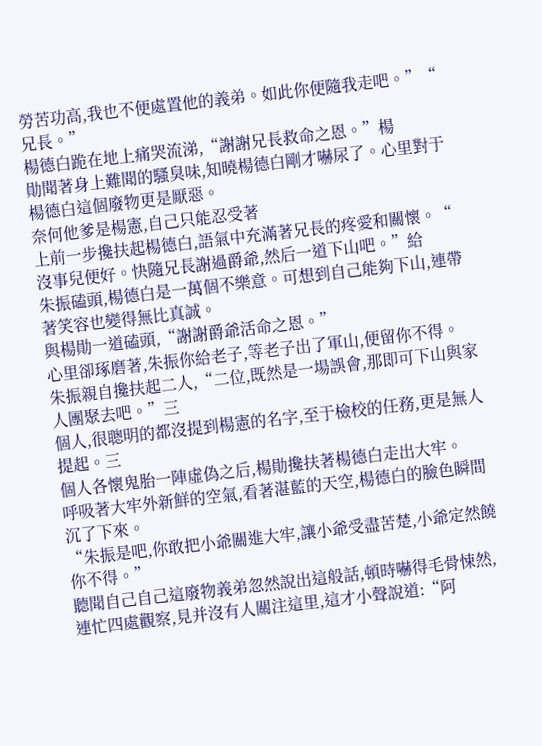勞苦功高,我也不便處置他的義弟。如此你便隨我走吧。”“
兄長。”
楊德白跪在地上痛哭流涕,“謝謝兄長救命之恩。”楊
勛聞著身上難聞的騷臭味,知曉楊德白剛才嚇尿了。心里對于楊德白這個廢物更是厭惡。
奈何他爹是楊憲,自己只能忍受著
上前一步攙扶起楊德白,語氣中充滿著兄長的疼愛和關懷。“
沒事兒便好。快隨兄長謝過爵爺,然后一道下山吧。”給
朱振磕頭,楊德白是一萬個不樂意。可想到自己能夠下山,連帶著笑容也變得無比真誠。
與楊勛一道磕頭,“謝謝爵爺活命之恩。”
心里卻琢磨著,朱振你給老子,等老子出了軍山,便留你不得。
朱振親自攙扶起二人,“二位,既然是一場誤會,那即可下山與家人團聚去吧。”三
個人,很聰明的都沒提到楊憲的名字,至于檢校的任務,更是無人提起。三
個人各懷鬼胎一陣虛偽之后,楊勛攙扶著楊德白走出大牢。
呼吸著大牢外新鮮的空氣,看著湛藍的天空,楊德白的臉色瞬間沉了下來。
“朱振是吧,你敢把小爺關進大牢,讓小爺受盡苦楚,小爺定然饒你不得。”
聽聞自己自己這廢物義弟忽然說出這般話,頓時嚇得毛骨悚然,連忙四處觀察,見并沒有人關注這里,這才小聲說道:“阿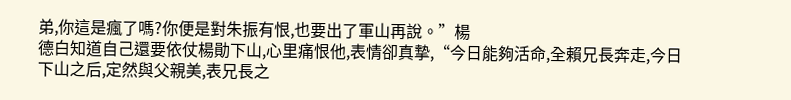弟,你這是瘋了嗎?你便是對朱振有恨,也要出了軍山再說。”楊
德白知道自己還要依仗楊勛下山,心里痛恨他,表情卻真摯,“今日能夠活命,全賴兄長奔走,今日下山之后,定然與父親美,表兄長之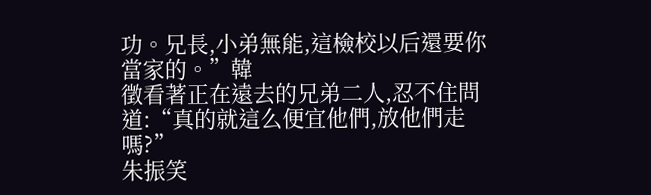功。兄長,小弟無能,這檢校以后還要你當家的。”韓
徵看著正在遠去的兄弟二人,忍不住問道:“真的就這么便宜他們,放他們走嗎?”
朱振笑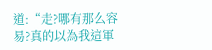道:“走?哪有那么容易?真的以為我這軍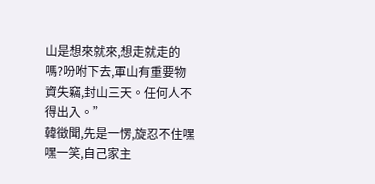山是想來就來,想走就走的嗎?吩咐下去,軍山有重要物資失竊,封山三天。任何人不得出入。”
韓徵聞,先是一愣,旋忍不住嘿嘿一笑,自己家主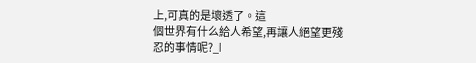上,可真的是壞透了。這
個世界有什么給人希望,再讓人絕望更殘忍的事情呢?_l